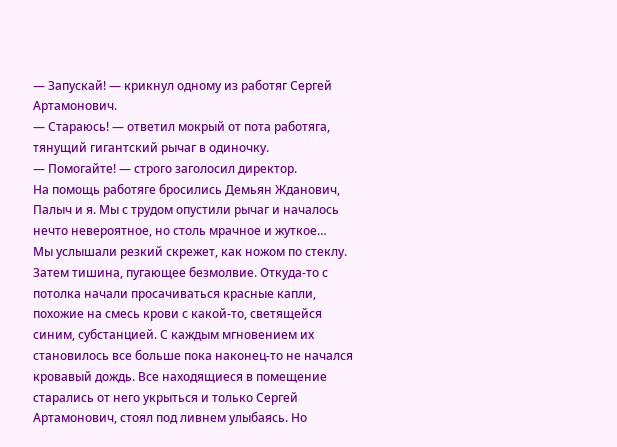— Запускай! — крикнул одному из работяг Сергей Артамонович.
— Стараюсь! — ответил мокрый от пота работяга, тянущий гигантский рычаг в одиночку.
— Помогайте! — строго заголосил директор.
На помощь работяге бросились Демьян Жданович, Палыч и я. Мы с трудом опустили рычаг и началось нечто невероятное, но столь мрачное и жуткое…
Мы услышали резкий скрежет, как ножом по стеклу. Затем тишина, пугающее безмолвие. Откуда-то с потолка начали просачиваться красные капли, похожие на смесь крови с какой-то, светящейся синим, субстанцией. С каждым мгновением их становилось все больше пока наконец-то не начался кровавый дождь. Все находящиеся в помещение старались от него укрыться и только Сергей Артамонович, стоял под ливнем улыбаясь. Но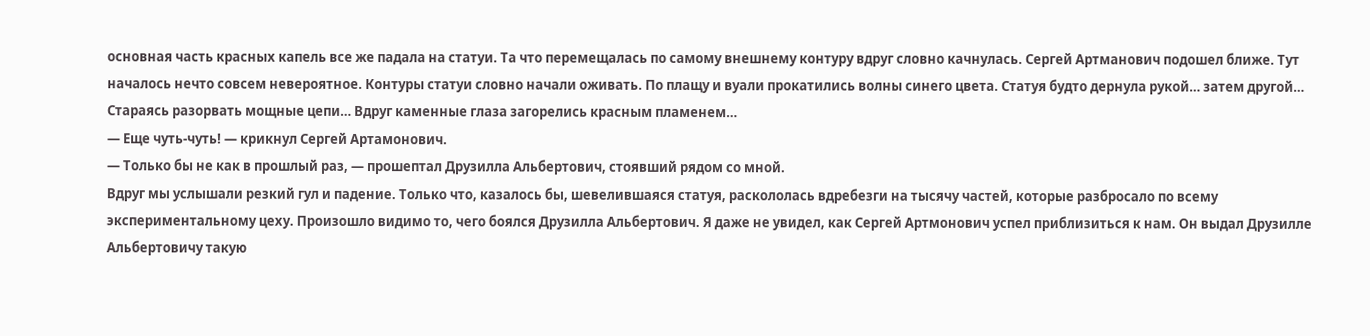основная часть красных капель все же падала на статуи. Та что перемещалась по самому внешнему контуру вдруг словно качнулась. Сергей Артманович подошел ближе. Тут началось нечто совсем невероятное. Контуры статуи словно начали оживать. По плащу и вуали прокатились волны синего цвета. Статуя будто дернула рукой… затем другой… Стараясь разорвать мощные цепи… Вдруг каменные глаза загорелись красным пламенем…
— Еще чуть-чуть! — крикнул Сергей Артамонович.
— Только бы не как в прошлый раз, — прошептал Друзилла Альбертович, стоявший рядом со мной.
Вдруг мы услышали резкий гул и падение. Только что, казалось бы, шевелившаяся статуя, раскололась вдребезги на тысячу частей, которые разбросало по всему экспериментальному цеху. Произошло видимо то, чего боялся Друзилла Альбертович. Я даже не увидел, как Сергей Артмонович успел приблизиться к нам. Он выдал Друзилле Альбертовичу такую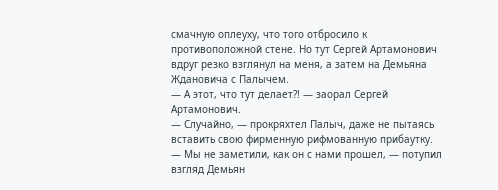смачную оплеуху, что того отбросило к противоположной стене. Но тут Сергей Артамонович вдруг резко взглянул на меня, а затем на Демьяна Ждановича с Палычем.
— А этот, что тут делает?! — заорал Сергей Артамонович.
— Случайно, — прокряхтел Палыч, даже не пытаясь вставить свою фирменную рифмованную прибаутку.
— Мы не заметили, как он с нами прошел, — потупил взгляд Демьян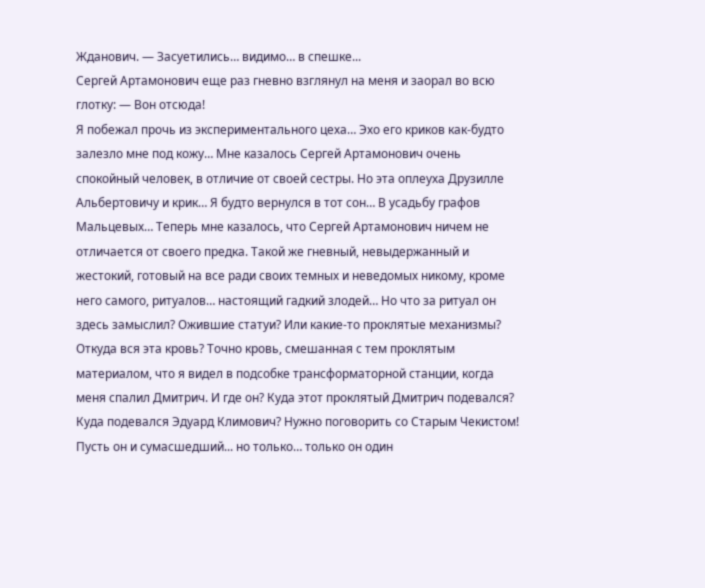Жданович. — Засуетились… видимо… в спешке...
Сергей Артамонович еще раз гневно взглянул на меня и заорал во всю глотку: — Вон отсюда!
Я побежал прочь из экспериментального цеха… Эхо его криков как-будто залезло мне под кожу… Мне казалось Сергей Артамонович очень спокойный человек, в отличие от своей сестры. Но эта оплеуха Друзилле Альбертовичу и крик… Я будто вернулся в тот сон… В усадьбу графов Мальцевых… Теперь мне казалось, что Сергей Артамонович ничем не отличается от своего предка. Такой же гневный, невыдержанный и жестокий, готовый на все ради своих темных и неведомых никому, кроме него самого, ритуалов… настоящий гадкий злодей… Но что за ритуал он здесь замыслил? Ожившие статуи? Или какие-то проклятые механизмы? Откуда вся эта кровь? Точно кровь, смешанная с тем проклятым материалом, что я видел в подсобке трансформаторной станции, когда меня спалил Дмитрич. И где он? Куда этот проклятый Дмитрич подевался? Куда подевался Эдуард Климович? Нужно поговорить со Старым Чекистом! Пусть он и сумасшедший... но только… только он один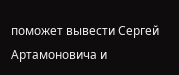поможет вывести Сергей Артамоновича и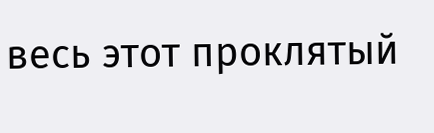весь этот проклятый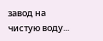завод на чистую воду...